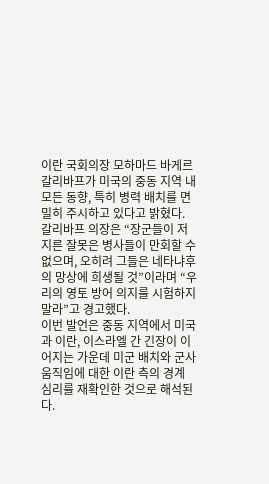이란 국회의장 모하마드 바게르 갈리바프가 미국의 중동 지역 내 모든 동향, 특히 병력 배치를 면밀히 주시하고 있다고 밝혔다.
갈리바프 의장은 “장군들이 저지른 잘못은 병사들이 만회할 수 없으며, 오히려 그들은 네타냐후의 망상에 희생될 것”이라며 “우리의 영토 방어 의지를 시험하지 말라”고 경고했다.
이번 발언은 중동 지역에서 미국과 이란, 이스라엘 간 긴장이 이어지는 가운데 미군 배치와 군사 움직임에 대한 이란 측의 경계 심리를 재확인한 것으로 해석된다.